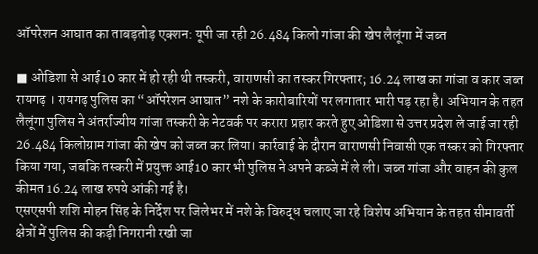ऑपरेशन आघात का ताबड़तोड़ एक्शन: यूपी जा रही 26.484 किलो गांजा की खेप लैलूंगा में जब्त

■ ओडिशा से आई10 कार में हो रही थी तस्करी, वाराणसी का तस्कर गिरफ्तार; 16.24 लाख का गांजा व कार जब्त
रायगढ़ । रायगढ़ पुलिस का “ऑपरेशन आघात” नशे के कारोबारियों पर लगातार भारी पड़ रहा है। अभियान के तहत लैलूंगा पुलिस ने अंतर्राज्यीय गांजा तस्करी के नेटवर्क पर करारा प्रहार करते हुए ओडिशा से उत्तर प्रदेश ले जाई जा रही 26.484 किलोग्राम गांजा की खेप को जब्त कर लिया। कार्रवाई के दौरान वाराणसी निवासी एक तस्कर को गिरफ्तार किया गया, जबकि तस्करी में प्रयुक्त आई10 कार भी पुलिस ने अपने कब्जे में ले ली। जब्त गांजा और वाहन की कुल कीमत 16.24 लाख रुपये आंकी गई है।
एसएसपी शशि मोहन सिंह के निर्देश पर जिलेभर में नशे के विरुद्ध चलाए जा रहे विशेष अभियान के तहत सीमावर्ती क्षेत्रों में पुलिस की कड़ी निगरानी रखी जा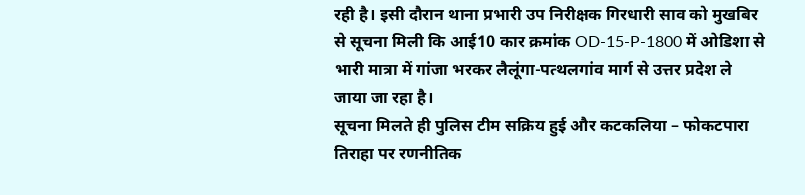रही है। इसी दौरान थाना प्रभारी उप निरीक्षक गिरधारी साव को मुखबिर से सूचना मिली कि आई10 कार क्रमांक OD-15-P-1800 में ओडिशा से भारी मात्रा में गांजा भरकर लैलूंगा-पत्थलगांव मार्ग से उत्तर प्रदेश ले जाया जा रहा है।
सूचना मिलते ही पुलिस टीम सक्रिय हुई और कटकलिया – फोकटपारा तिराहा पर रणनीतिक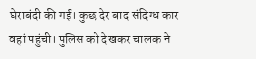घेराबंदी की गई। कुछ देर बाद संदिग्ध कार वहां पहुंची। पुलिस को देखकर चालक ने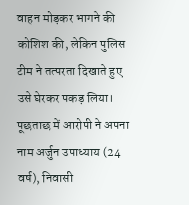वाहन मोड़कर भागने की कोशिश की, लेकिन पुलिस टीम ने तत्परता दिखाते हुए उसे घेरकर पकड़ लिया।
पूछताछ में आरोपी ने अपना नाम अर्जुन उपाध्याय (24 वर्ष), निवासी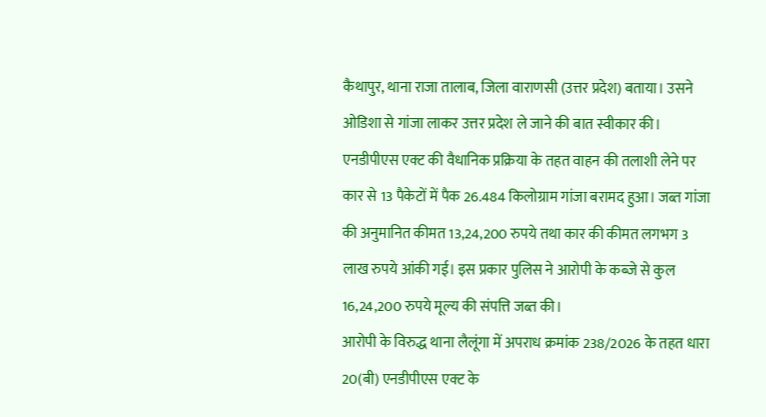कैथापुर, थाना राजा तालाब, जिला वाराणसी (उत्तर प्रदेश) बताया। उसने ओडिशा से गांजा लाकर उत्तर प्रदेश ले जाने की बात स्वीकार की।
एनडीपीएस एक्ट की वैधानिक प्रक्रिया के तहत वाहन की तलाशी लेने पर कार से 13 पैकेटों में पैक 26.484 किलोग्राम गांजा बरामद हुआ। जब्त गांजा की अनुमानित कीमत 13,24,200 रुपये तथा कार की कीमत लगभग 3 लाख रुपये आंकी गई। इस प्रकार पुलिस ने आरोपी के कब्जे से कुल 16,24,200 रुपये मूल्य की संपत्ति जब्त की।
आरोपी के विरुद्ध थाना लैलूंगा में अपराध क्रमांक 238/2026 के तहत धारा 20(बी) एनडीपीएस एक्ट के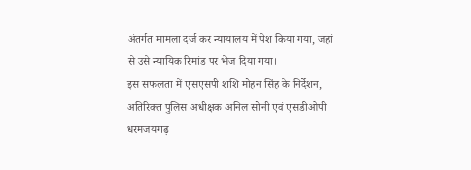अंतर्गत मामला दर्ज कर न्यायालय में पेश किया गया, जहां से उसे न्यायिक रिमांड पर भेज दिया गया।
इस सफलता में एसएसपी शशि मोहन सिंह के निर्देशन, अतिरिक्त पुलिस अधीक्षक अनिल सोनी एवं एसडीओपी धरमजयगढ़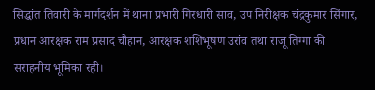सिद्धांत तिवारी के मार्गदर्शन में थाना प्रभारी गिरधारी साव, उप निरीक्षक चंद्रकुमार सिंगार, प्रधान आरक्षक राम प्रसाद चौहान, आरक्षक शशिभूषण उरांव तथा राजू तिग्गा की सराहनीय भूमिका रही।